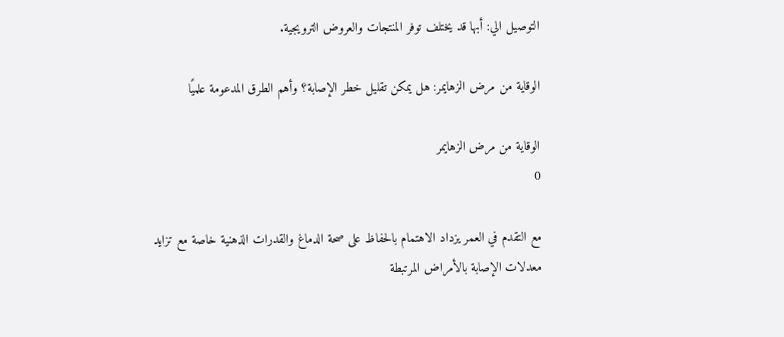التوصيل الي: أبها قد يختلف توفر المنتجات والعروض الترويجية.

الوقاية من مرض الزهايمر: هل يمكن تقليل خطر الإصابة؟ وأهم الطرق المدعومة علميًا

الوقاية من مرض الزهايمر
0

مع التقدم في العمر يزداد الاهتمام بالحفاظ على صحة الدماغ والقدرات الذهنية خاصة مع تزايد معدلات الإصابة بالأمراض المرتبطة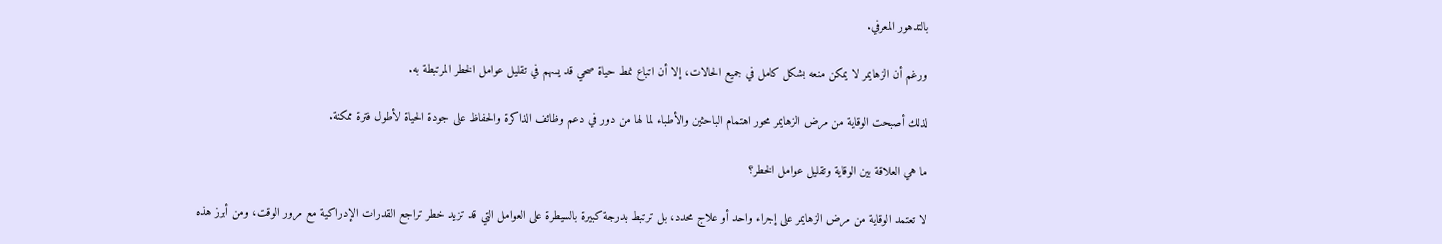بالتدهور المعرفي.

ورغم أن الزهايمر لا يمكن منعه بشكل كامل في جميع الحالات، إلا أن اتباع نمط حياة صحي قد يسهم في تقليل عوامل الخطر المرتبطة به.

لذلك أصبحت الوقاية من مرض الزهايمر محور اهتمام الباحثين والأطباء لما لها من دور في دعم وظائف الذاكرة والحفاظ على جودة الحياة لأطول فترة ممكنة.

ما هي العلاقة بين الوقاية وتقليل عوامل الخطر؟

لا تعتمد الوقاية من مرض الزهايمر على إجراء واحد أو علاج محدد، بل ترتبط بدرجة كبيرة بالسيطرة على العوامل التي قد تزيد خطر تراجع القدرات الإدراكية مع مرور الوقت، ومن أبرز هذه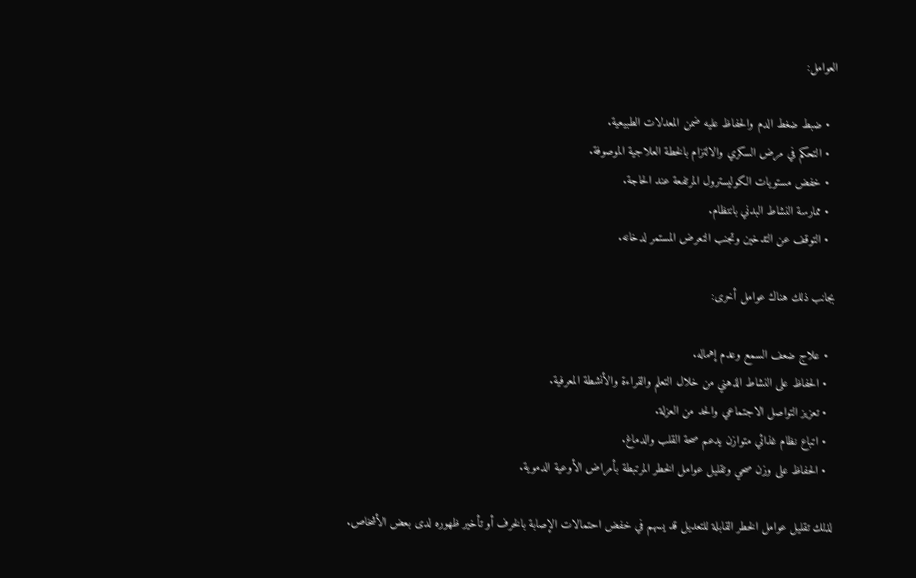العوامل:

  • ضبط ضغط الدم والحفاظ عليه ضمن المعدلات الطبيعية.
  • التحكم في مرض السكري والالتزام بالخطة العلاجية الموصوفة.
  • خفض مستويات الكوليسترول المرتفعة عند الحاجة.
  • ممارسة النشاط البدني بانتظام.
  • التوقف عن التدخين وتجنب التعرض المستمر لدخانه.

بجانب ذلك هناك عوامل أخرى:

  • علاج ضعف السمع وعدم إهماله.
  • الحفاظ على النشاط الذهني من خلال التعلم والقراءة والأنشطة المعرفية.
  • تعزيز التواصل الاجتماعي والحد من العزلة.
  • اتباع نظام غذائي متوازن يدعم صحة القلب والدماغ.
  • الحفاظ على وزن صحي وتقليل عوامل الخطر المرتبطة بأمراض الأوعية الدموية.

لذلك تقليل عوامل الخطر القابلة للتعديل قد يسهم في خفض احتمالات الإصابة بالخرف أو تأخير ظهوره لدى بعض الأشخاص.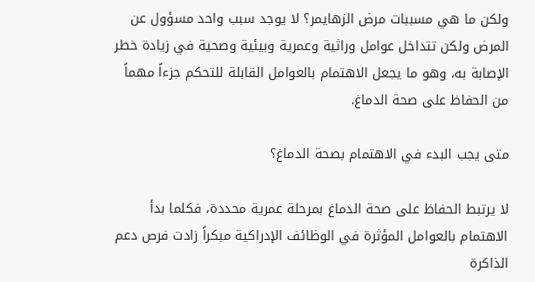ولكن ما هي مسببات مرض الزهايمر؟ لا يوجد سبب واحد مسؤول عن المرض ولكن تتداخل عوامل وراثية وعمرية وبيئية وصحية في زيادة خطر الإصابة به، وهو ما يجعل الاهتمام بالعوامل القابلة للتحكم جزءاً مهماً من الحفاظ على صحة الدماغ.

متى يجب البدء في الاهتمام بصحة الدماغ؟

لا يرتبط الحفاظ على صحة الدماغ بمرحلة عمرية محددة، فكلما بدأ الاهتمام بالعوامل المؤثرة في الوظائف الإدراكية مبكراً زادت فرص دعم الذاكرة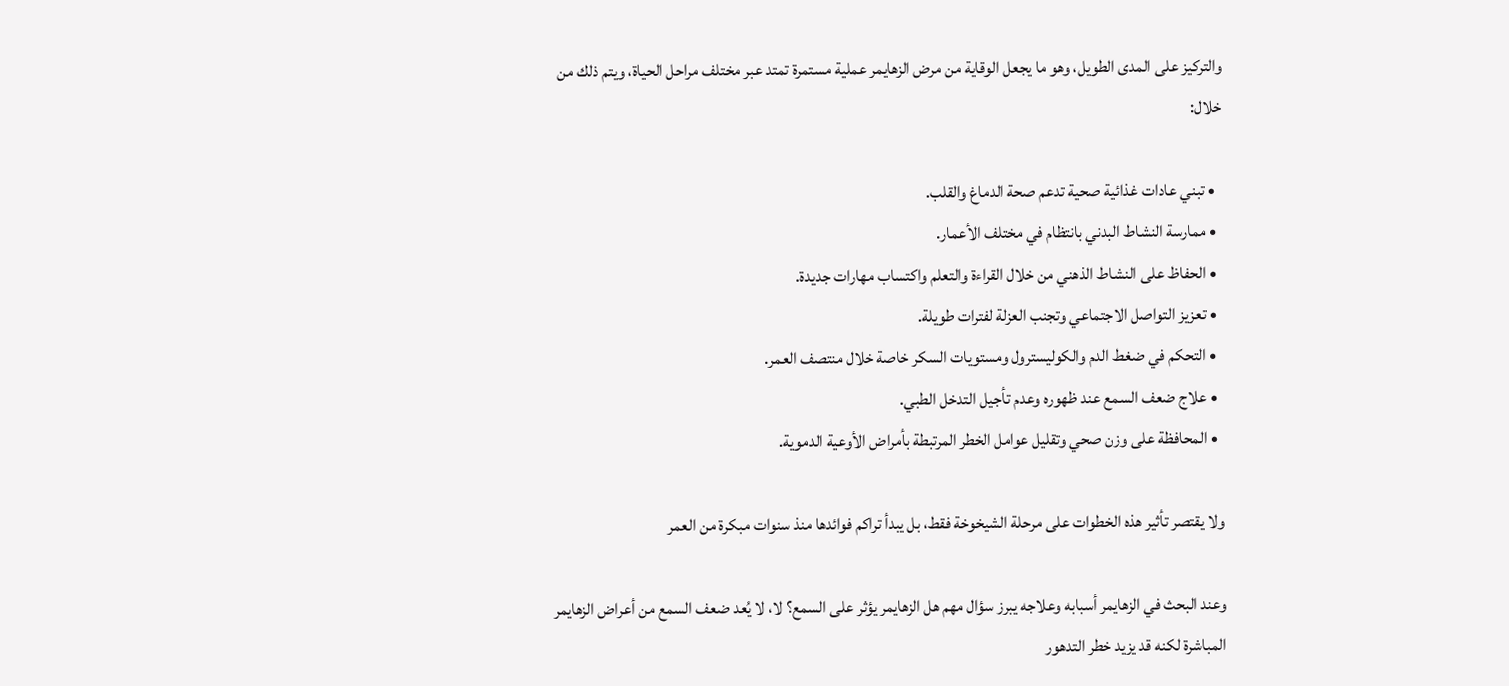والتركيز على المدى الطويل، وهو ما يجعل الوقاية من مرض الزهايمر عملية مستمرة تمتد عبر مختلف مراحل الحياة، ويتم ذلك من خلال:

  • تبني عادات غذائية صحية تدعم صحة الدماغ والقلب.
  • ممارسة النشاط البدني بانتظام في مختلف الأعمار.
  • الحفاظ على النشاط الذهني من خلال القراءة والتعلم واكتساب مهارات جديدة.
  • تعزيز التواصل الاجتماعي وتجنب العزلة لفترات طويلة.
  • التحكم في ضغط الدم والكوليسترول ومستويات السكر خاصة خلال منتصف العمر.
  • علاج ضعف السمع عند ظهوره وعدم تأجيل التدخل الطبي.
  • المحافظة على وزن صحي وتقليل عوامل الخطر المرتبطة بأمراض الأوعية الدموية.

ولا يقتصر تأثير هذه الخطوات على مرحلة الشيخوخة فقط، بل يبدأ تراكم فوائدها منذ سنوات مبكرة من العمر

وعند البحث في الزهايمر أسبابه وعلاجه يبرز سؤال مهم هل الزهايمر يؤثر على السمع؟ لا، لا يُعد ضعف السمع من أعراض الزهايمر المباشرة لكنه قد يزيد خطر التدهور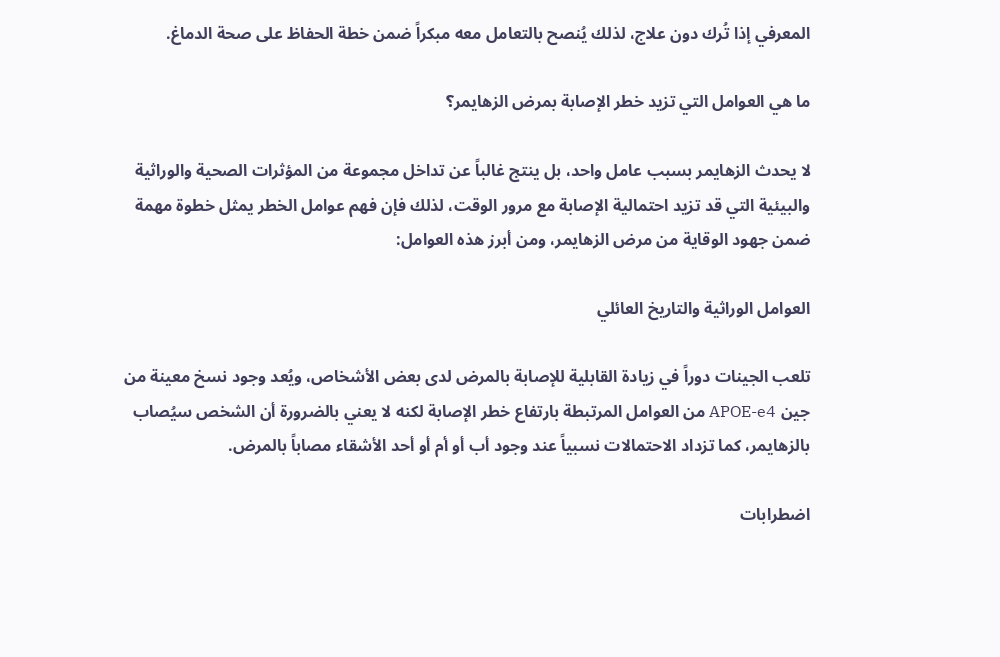المعرفي إذا تُرك دون علاج، لذلك يُنصح بالتعامل معه مبكراً ضمن خطة الحفاظ على صحة الدماغ.

ما هي العوامل التي تزيد خطر الإصابة بمرض الزهايمر؟

لا يحدث الزهايمر بسبب عامل واحد، بل ينتج غالباً عن تداخل مجموعة من المؤثرات الصحية والوراثية والبيئية التي قد تزيد احتمالية الإصابة مع مرور الوقت، لذلك فإن فهم عوامل الخطر يمثل خطوة مهمة ضمن جهود الوقاية من مرض الزهايمر، ومن أبرز هذه العوامل:

العوامل الوراثية والتاريخ العائلي

تلعب الجينات دوراً في زيادة القابلية للإصابة بالمرض لدى بعض الأشخاص، ويُعد وجود نسخ معينة من جين APOE-e4 من العوامل المرتبطة بارتفاع خطر الإصابة لكنه لا يعني بالضرورة أن الشخص سيُصاب بالزهايمر، كما تزداد الاحتمالات نسبياً عند وجود أب أو أم أو أحد الأشقاء مصاباً بالمرض.

اضطرابات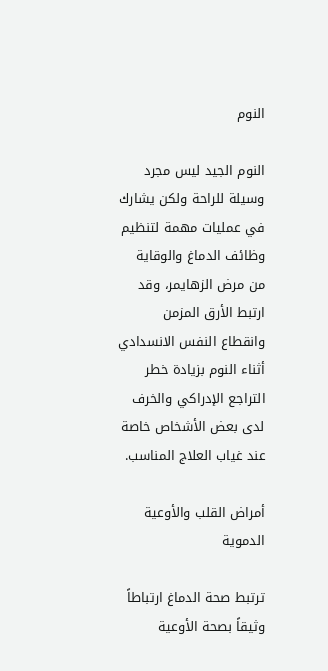النوم

النوم الجيد ليس مجرد وسيلة للراحة ولكن يشارك في عمليات مهمة لتنظيم وظائف الدماغ والوقاية من مرض الزهايمر، وقد ارتبط الأرق المزمن وانقطاع النفس الانسدادي أثناء النوم بزيادة خطر التراجع الإدراكي والخرف لدى بعض الأشخاص خاصة عند غياب العلاج المناسب.

أمراض القلب والأوعية الدموية

ترتبط صحة الدماغ ارتباطاً وثيقاً بصحة الأوعية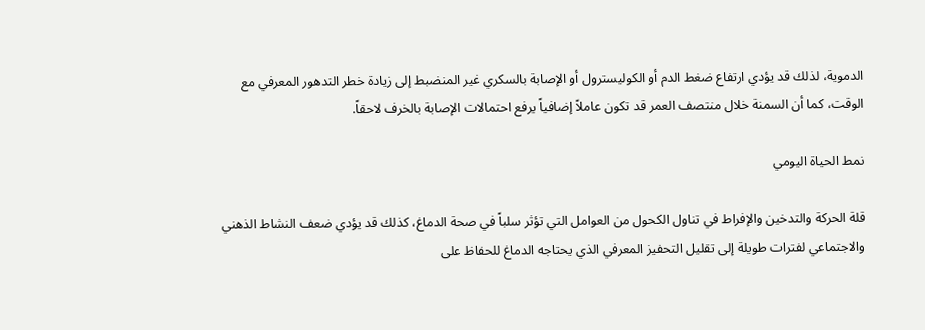الدموية، لذلك قد يؤدي ارتفاع ضغط الدم أو الكوليسترول أو الإصابة بالسكري غير المنضبط إلى زيادة خطر التدهور المعرفي مع الوقت، كما أن السمنة خلال منتصف العمر قد تكون عاملاً إضافياً يرفع احتمالات الإصابة بالخرف لاحقاً.

نمط الحياة اليومي

قلة الحركة والتدخين والإفراط في تناول الكحول من العوامل التي تؤثر سلباً في صحة الدماغ، كذلك قد يؤدي ضعف النشاط الذهني والاجتماعي لفترات طويلة إلى تقليل التحفيز المعرفي الذي يحتاجه الدماغ للحفاظ على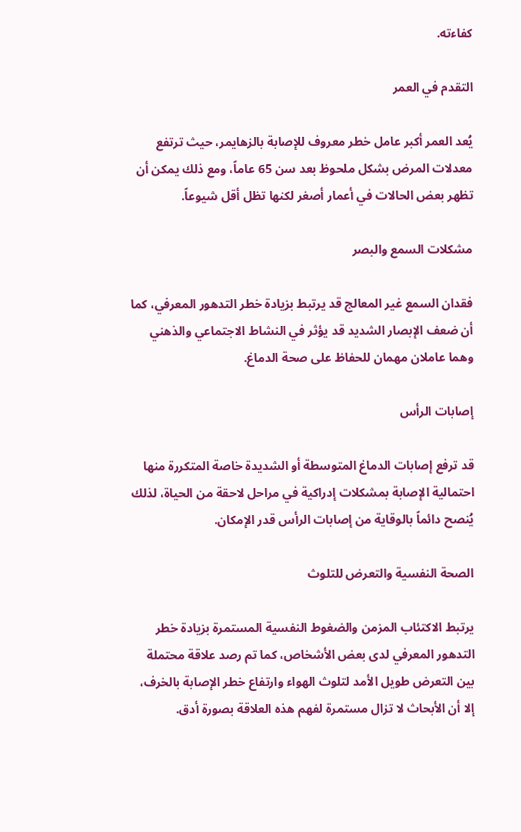كفاءته.

التقدم في العمر

يُعد العمر أكبر عامل خطر معروف للإصابة بالزهايمر، حيث ترتفع معدلات المرض بشكل ملحوظ بعد سن 65 عاماً، ومع ذلك يمكن أن تظهر بعض الحالات في أعمار أصغر لكنها تظل أقل شيوعاً.

مشكلات السمع والبصر

فقدان السمع غير المعالج قد يرتبط بزيادة خطر التدهور المعرفي، كما أن ضعف الإبصار الشديد قد يؤثر في النشاط الاجتماعي والذهني وهما عاملان مهمان للحفاظ على صحة الدماغ.

إصابات الرأس

قد ترفع إصابات الدماغ المتوسطة أو الشديدة خاصة المتكررة منها احتمالية الإصابة بمشكلات إدراكية في مراحل لاحقة من الحياة، لذلك يُنصح دائماً بالوقاية من إصابات الرأس قدر الإمكان.

الصحة النفسية والتعرض للتلوث

يرتبط الاكتئاب المزمن والضغوط النفسية المستمرة بزيادة خطر التدهور المعرفي لدى بعض الأشخاص، كما تم رصد علاقة محتملة بين التعرض طويل الأمد لتلوث الهواء وارتفاع خطر الإصابة بالخرف، إلا أن الأبحاث لا تزال مستمرة لفهم هذه العلاقة بصورة أدق.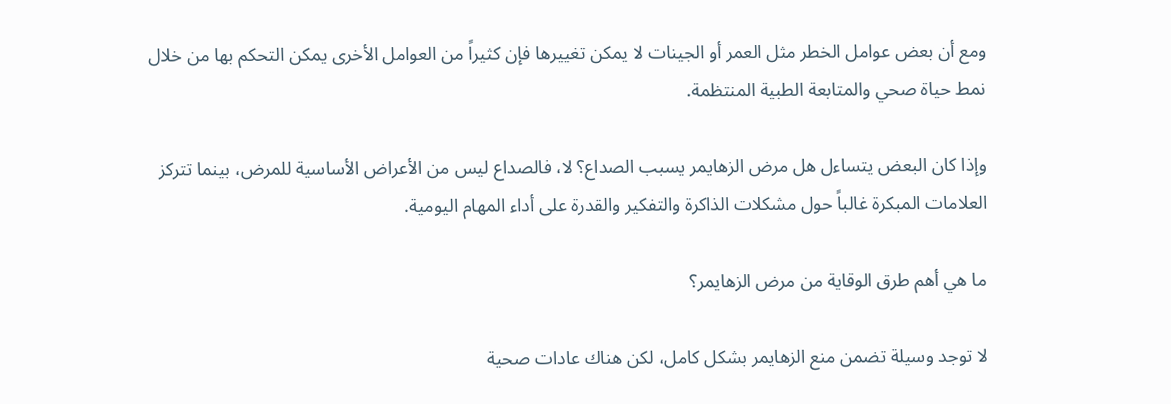ومع أن بعض عوامل الخطر مثل العمر أو الجينات لا يمكن تغييرها فإن كثيراً من العوامل الأخرى يمكن التحكم بها من خلال نمط حياة صحي والمتابعة الطبية المنتظمة.

وإذا كان البعض يتساءل هل مرض الزهايمر يسبب الصداع؟ لا، فالصداع ليس من الأعراض الأساسية للمرض، بينما تتركز العلامات المبكرة غالباً حول مشكلات الذاكرة والتفكير والقدرة على أداء المهام اليومية.

ما هي أهم طرق الوقاية من مرض الزهايمر؟

لا توجد وسيلة تضمن منع الزهايمر بشكل كامل، لكن هناك عادات صحية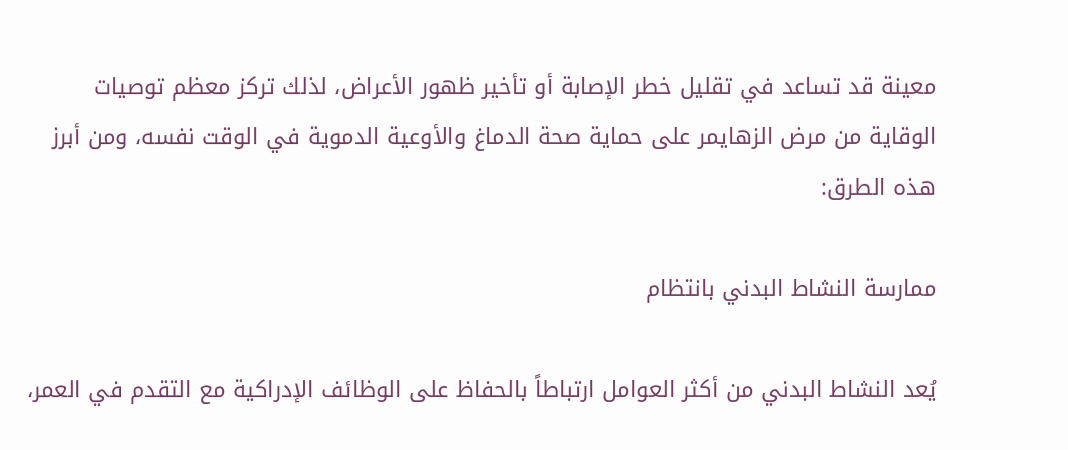معينة قد تساعد في تقليل خطر الإصابة أو تأخير ظهور الأعراض، لذلك تركز معظم توصيات الوقاية من مرض الزهايمر على حماية صحة الدماغ والأوعية الدموية في الوقت نفسه، ومن أبرز هذه الطرق:

ممارسة النشاط البدني بانتظام

يُعد النشاط البدني من أكثر العوامل ارتباطاً بالحفاظ على الوظائف الإدراكية مع التقدم في العمر،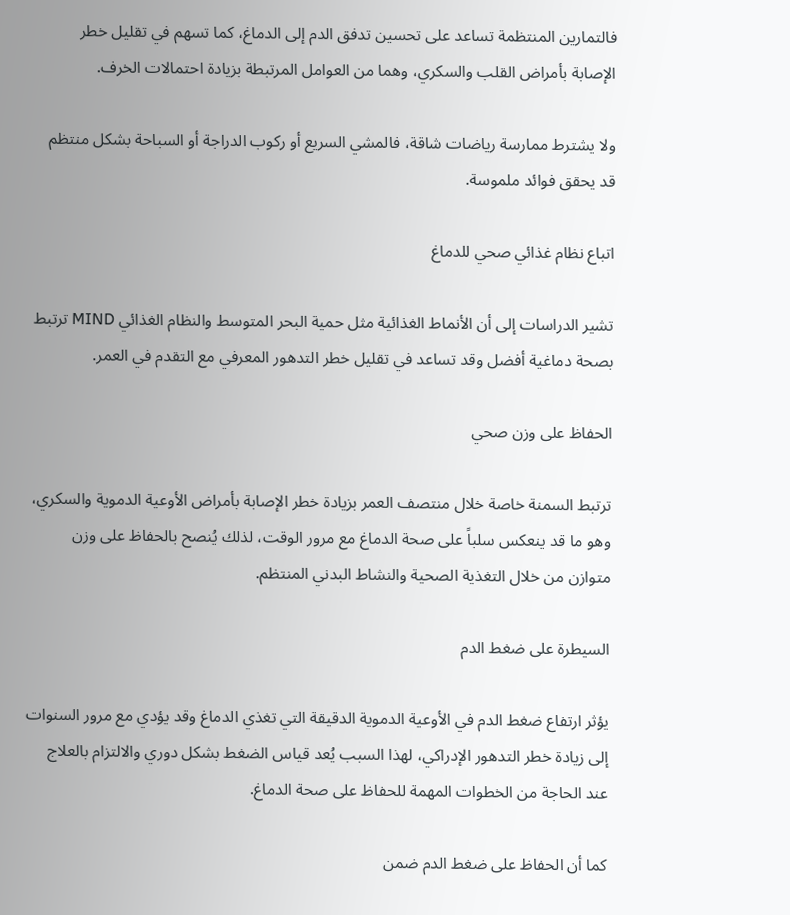فالتمارين المنتظمة تساعد على تحسين تدفق الدم إلى الدماغ، كما تسهم في تقليل خطر الإصابة بأمراض القلب والسكري، وهما من العوامل المرتبطة بزيادة احتمالات الخرف.

ولا يشترط ممارسة رياضات شاقة، فالمشي السريع أو ركوب الدراجة أو السباحة بشكل منتظم قد يحقق فوائد ملموسة.

اتباع نظام غذائي صحي للدماغ

تشير الدراسات إلى أن الأنماط الغذائية مثل حمية البحر المتوسط والنظام الغذائي MIND ترتبط بصحة دماغية أفضل وقد تساعد في تقليل خطر التدهور المعرفي مع التقدم في العمر.

الحفاظ على وزن صحي

ترتبط السمنة خاصة خلال منتصف العمر بزيادة خطر الإصابة بأمراض الأوعية الدموية والسكري، وهو ما قد ينعكس سلباً على صحة الدماغ مع مرور الوقت، لذلك يُنصح بالحفاظ على وزن متوازن من خلال التغذية الصحية والنشاط البدني المنتظم.

السيطرة على ضغط الدم

يؤثر ارتفاع ضغط الدم في الأوعية الدموية الدقيقة التي تغذي الدماغ وقد يؤدي مع مرور السنوات إلى زيادة خطر التدهور الإدراكي، لهذا السبب يُعد قياس الضغط بشكل دوري والالتزام بالعلاج عند الحاجة من الخطوات المهمة للحفاظ على صحة الدماغ.

كما أن الحفاظ على ضغط الدم ضمن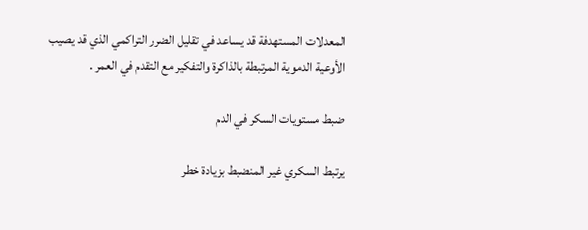المعدلات المستهدفة قد يساعد في تقليل الضرر التراكمي الذي قد يصيب الأوعية الدموية المرتبطة بالذاكرة والتفكير مع التقدم في العمر .

ضبط مستويات السكر في الدم

يرتبط السكري غير المنضبط بزيادة خطر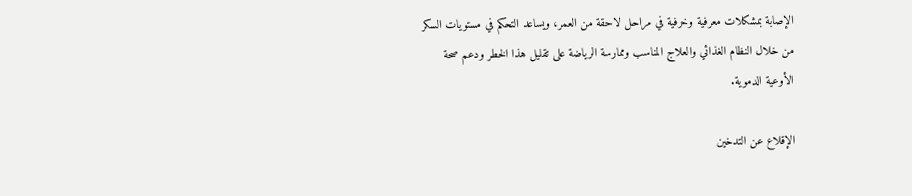الإصابة بمشكلات معرفية وخرفية في مراحل لاحقة من العمر، ويساعد التحكم في مستويات السكر من خلال النظام الغذائي والعلاج المناسب وممارسة الرياضة على تقليل هذا الخطر ودعم صحة الأوعية الدموية.

الإقلاع عن التدخين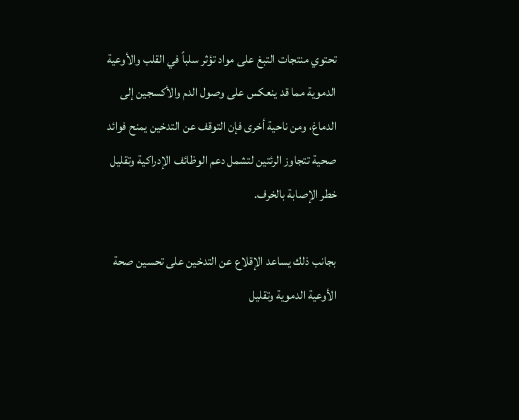تحتوي منتجات التبغ على مواد تؤثر سلباً في القلب والأوعية الدموية مما قد ينعكس على وصول الدم والأكسجين إلى الدماغ، ومن ناحية أخرى فإن التوقف عن التدخين يمنح فوائد صحية تتجاوز الرئتين لتشمل دعم الوظائف الإدراكية وتقليل خطر الإصابة بالخرف.

بجانب ذلك يساعد الإقلاع عن التدخين على تحسين صحة الأوعية الدموية وتقليل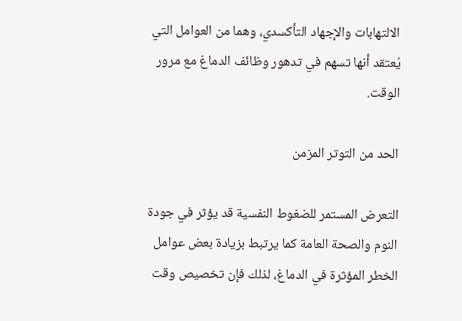الالتهابات والإجهاد التأكسدي، وهما من العوامل التي يُعتقد أنها تسهم في تدهور وظائف الدماغ مع مرور الوقت.

الحد من التوتر المزمن

التعرض المستمر للضغوط النفسية قد يؤثر في جودة النوم والصحة العامة كما يرتبط بزيادة بعض عوامل الخطر المؤثرة في الدماغ، لذلك فإن تخصيص وقت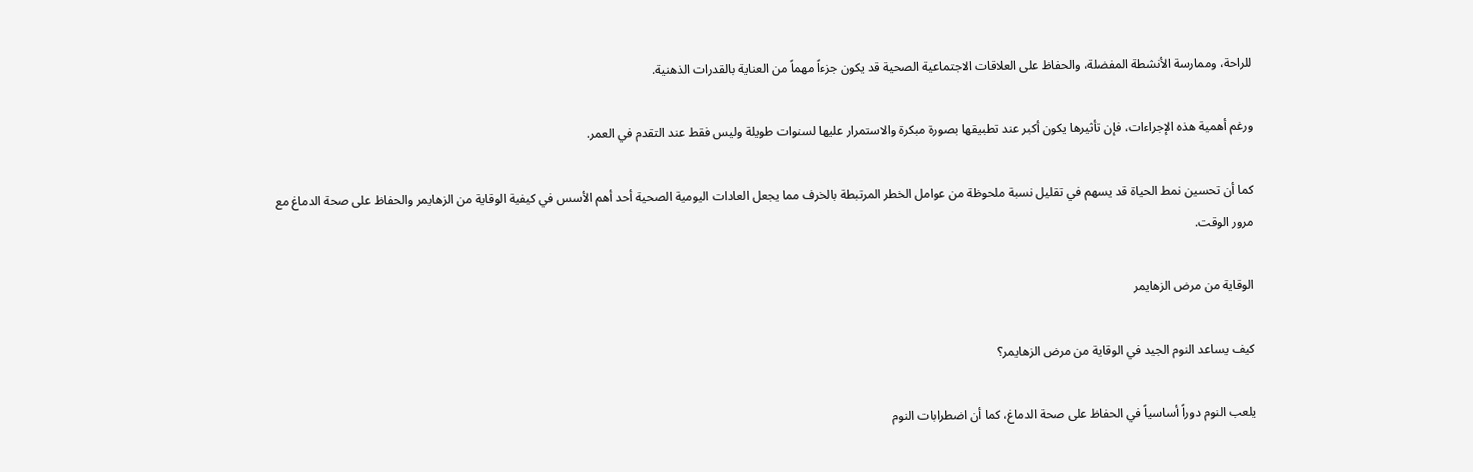للراحة، وممارسة الأنشطة المفضلة، والحفاظ على العلاقات الاجتماعية الصحية قد يكون جزءاً مهماً من العناية بالقدرات الذهنية.

ورغم أهمية هذه الإجراءات، فإن تأثيرها يكون أكبر عند تطبيقها بصورة مبكرة والاستمرار عليها لسنوات طويلة وليس فقط عند التقدم في العمر.

كما أن تحسين نمط الحياة قد يسهم في تقليل نسبة ملحوظة من عوامل الخطر المرتبطة بالخرف مما يجعل العادات اليومية الصحية أحد أهم الأسس في كيفية الوقاية من الزهايمر والحفاظ على صحة الدماغ مع مرور الوقت.

الوقاية من مرض الزهايمر

كيف يساعد النوم الجيد في الوقاية من مرض الزهايمر؟

يلعب النوم دوراً أساسياً في الحفاظ على صحة الدماغ، كما أن اضطرابات النوم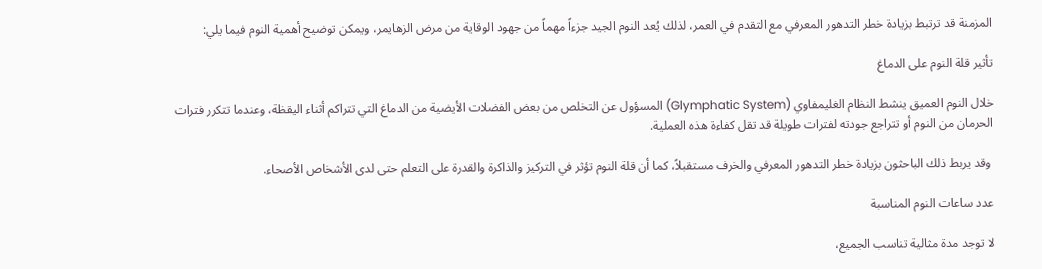المزمنة قد ترتبط بزيادة خطر التدهور المعرفي مع التقدم في العمر، لذلك يُعد النوم الجيد جزءاً مهماً من جهود الوقاية من مرض الزهايمر، ويمكن توضيح أهمية النوم فيما يلي:

تأثير قلة النوم على الدماغ

خلال النوم العميق ينشط النظام الغليمفاوي (Glymphatic System) المسؤول عن التخلص من بعض الفضلات الأيضية من الدماغ التي تتراكم أثناء اليقظة، وعندما تتكرر فترات الحرمان من النوم أو تتراجع جودته لفترات طويلة قد تقل كفاءة هذه العملية.

 وقد يربط ذلك الباحثون بزيادة خطر التدهور المعرفي والخرف مستقبلاً، كما أن قلة النوم تؤثر في التركيز والذاكرة والقدرة على التعلم حتى لدى الأشخاص الأصحاء.

عدد ساعات النوم المناسبة

لا توجد مدة مثالية تناسب الجميع،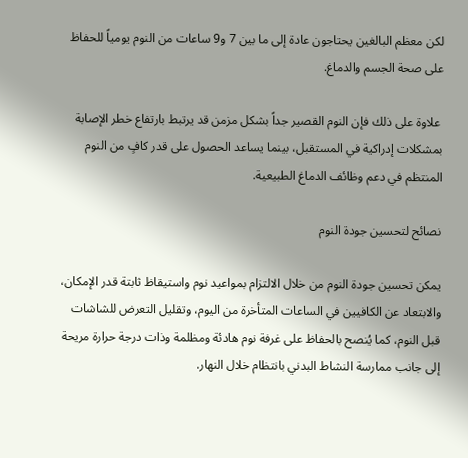لكن معظم البالغين يحتاجون عادة إلى ما بين 7 و9 ساعات من النوم يومياً للحفاظ على صحة الجسم والدماغ.

 علاوة على ذلك فإن النوم القصير جداً بشكل مزمن قد يرتبط بارتفاع خطر الإصابة بمشكلات إدراكية في المستقبل، بينما يساعد الحصول على قدر كافٍ من النوم المنتظم في دعم وظائف الدماغ الطبيعية.

نصائح لتحسين جودة النوم

يمكن تحسين جودة النوم من خلال الالتزام بمواعيد نوم واستيقاظ ثابتة قدر الإمكان، والابتعاد عن الكافيين في الساعات المتأخرة من اليوم، وتقليل التعرض للشاشات قبل النوم، كما يُنصح بالحفاظ على غرفة نوم هادئة ومظلمة وذات درجة حرارة مريحة إلى جانب ممارسة النشاط البدني بانتظام خلال النهار.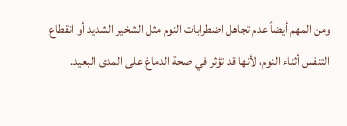ومن المهم أيضاً عدم تجاهل اضطرابات النوم مثل الشخير الشديد أو انقطاع التنفس أثناء النوم، لأنها قد تؤثر في صحة الدماغ على المدى البعيد.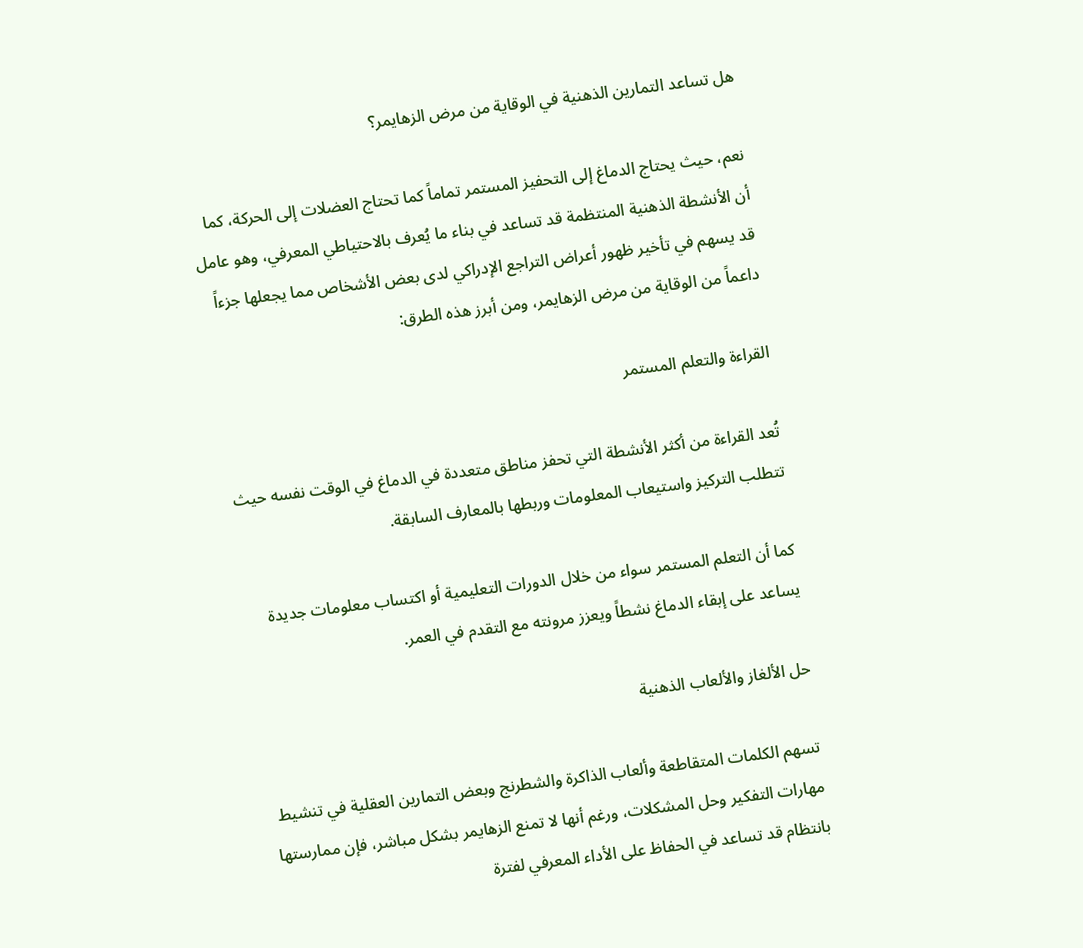هل تساعد التمارين الذهنية في الوقاية من مرض الزهايمر؟

نعم، حيث يحتاج الدماغ إلى التحفيز المستمر تماماً كما تحتاج العضلات إلى الحركة، كما أن الأنشطة الذهنية المنتظمة قد تساعد في بناء ما يُعرف بالاحتياطي المعرفي، وهو عامل قد يسهم في تأخير ظهور أعراض التراجع الإدراكي لدى بعض الأشخاص مما يجعلها جزءاً داعماً من الوقاية من مرض الزهايمر، ومن أبرز هذه الطرق:

القراءة والتعلم المستمر

تُعد القراءة من أكثر الأنشطة التي تحفز مناطق متعددة في الدماغ في الوقت نفسه حيث تتطلب التركيز واستيعاب المعلومات وربطها بالمعارف السابقة.

كما أن التعلم المستمر سواء من خلال الدورات التعليمية أو اكتساب معلومات جديدة يساعد على إبقاء الدماغ نشطاً ويعزز مرونته مع التقدم في العمر.

حل الألغاز والألعاب الذهنية

تسهم الكلمات المتقاطعة وألعاب الذاكرة والشطرنج وبعض التمارين العقلية في تنشيط مهارات التفكير وحل المشكلات، ورغم أنها لا تمنع الزهايمر بشكل مباشر، فإن ممارستها بانتظام قد تساعد في الحفاظ على الأداء المعرفي لفترة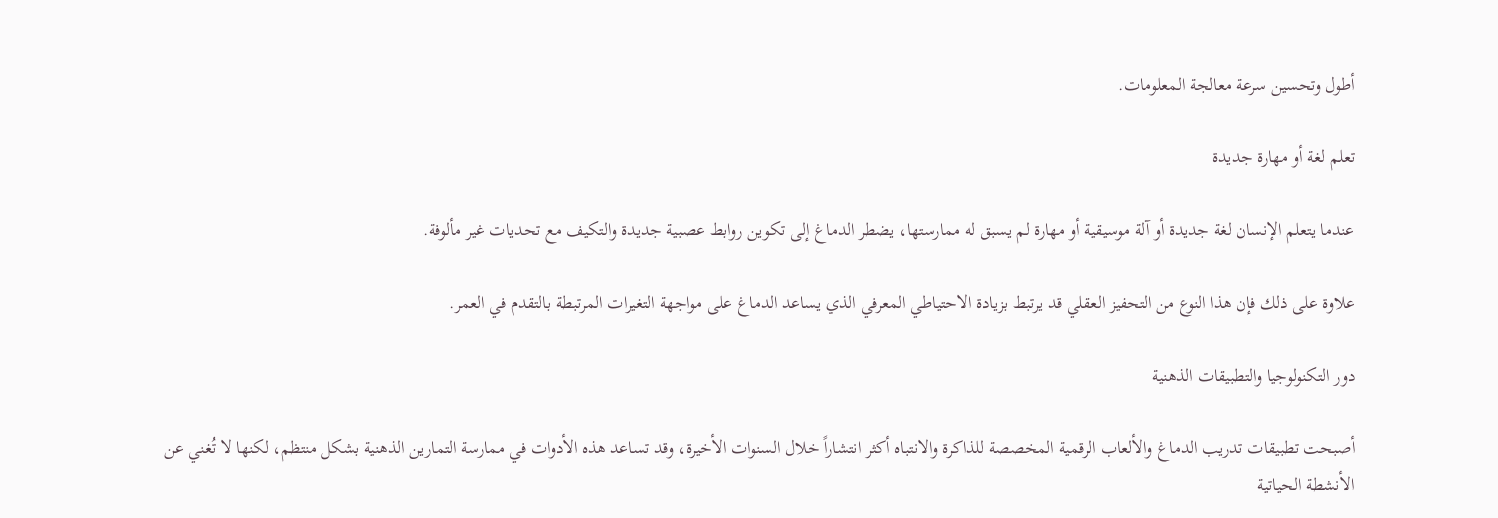أطول وتحسين سرعة معالجة المعلومات.

تعلم لغة أو مهارة جديدة

عندما يتعلم الإنسان لغة جديدة أو آلة موسيقية أو مهارة لم يسبق له ممارستها، يضطر الدماغ إلى تكوين روابط عصبية جديدة والتكيف مع تحديات غير مألوفة.

علاوة على ذلك فإن هذا النوع من التحفيز العقلي قد يرتبط بزيادة الاحتياطي المعرفي الذي يساعد الدماغ على مواجهة التغيرات المرتبطة بالتقدم في العمر.

دور التكنولوجيا والتطبيقات الذهنية

أصبحت تطبيقات تدريب الدماغ والألعاب الرقمية المخصصة للذاكرة والانتباه أكثر انتشاراً خلال السنوات الأخيرة، وقد تساعد هذه الأدوات في ممارسة التمارين الذهنية بشكل منتظم، لكنها لا تُغني عن الأنشطة الحياتية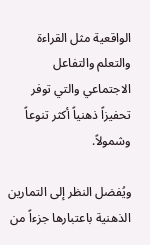الواقعية مثل القراءة والتعلم والتفاعل الاجتماعي والتي توفر تحفيزاً ذهنياً أكثر تنوعاً وشمولاً.

ويُفضل النظر إلى التمارين الذهنية باعتبارها جزءاً من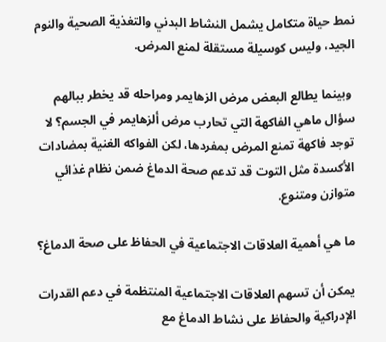نمط حياة متكامل يشمل النشاط البدني والتغذية الصحية والنوم الجيد، وليس كوسيلة مستقلة لمنع المرض.

 وبينما يطالع البعض مرض الزهايمر ومراحله قد يخطر ببالهم سؤال ماهي الفاكهة التي تحارب مرض ألزهايمر في الجسم؟ لا توجد فاكهة تمنع المرض بمفردها، لكن الفواكه الغنية بمضادات الأكسدة مثل التوت قد تدعم صحة الدماغ ضمن نظام غذائي متوازن ومتنوع.

ما هي أهمية العلاقات الاجتماعية في الحفاظ على صحة الدماغ؟

يمكن أن تسهم العلاقات الاجتماعية المنتظمة في دعم القدرات الإدراكية والحفاظ على نشاط الدماغ مع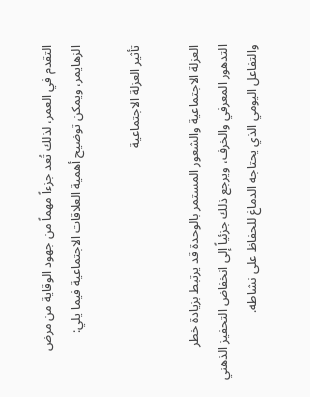التقدم في العمر، لذلك تُعد جزءاً مهماً من جهود الوقاية من مرض الزهايمر، ويمكن توضيح أهمية العلاقات الاجتماعية فيما يلي:

تأثير العزلة الاجتماعية

العزلة الاجتماعية والشعور المستمر بالوحدة قد يرتبط بزيادة خطر التدهور المعرفي والخرف، ويرجع ذلك جزئياً إلى انخفاض التحفيز الذهني والتفاعل اليومي الذي يحتاجه الدماغ للحفاظ على نشاطه.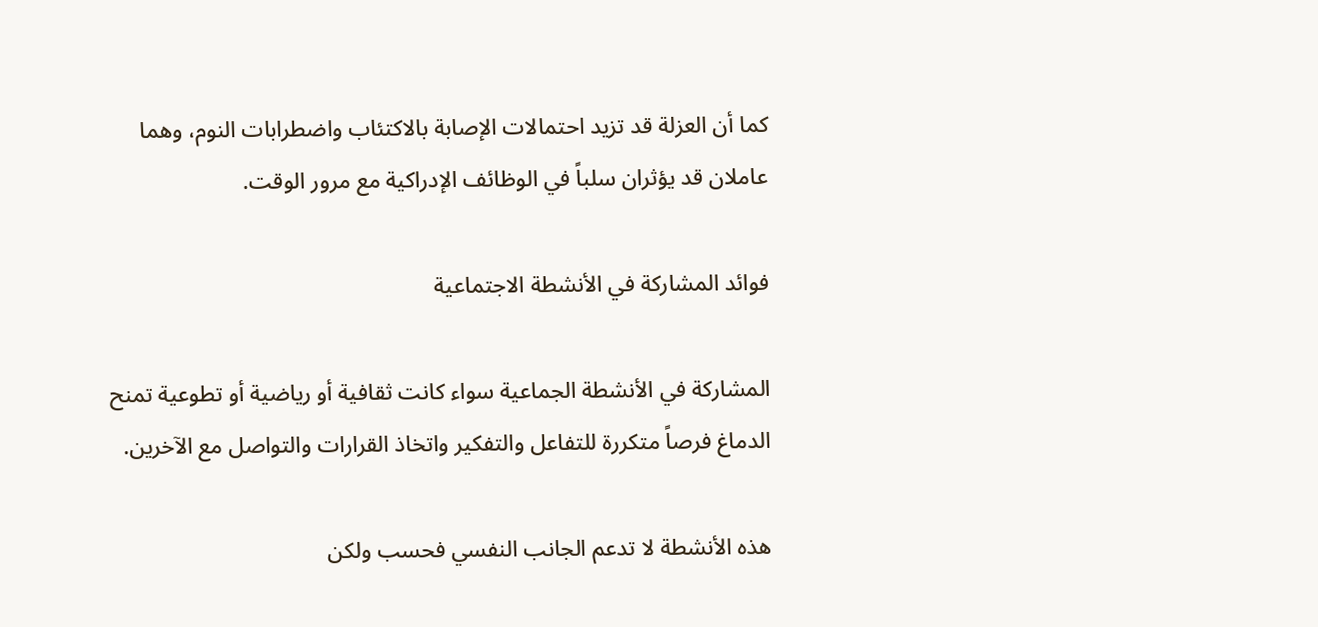كما أن العزلة قد تزيد احتمالات الإصابة بالاكتئاب واضطرابات النوم، وهما عاملان قد يؤثران سلباً في الوظائف الإدراكية مع مرور الوقت.

فوائد المشاركة في الأنشطة الاجتماعية

المشاركة في الأنشطة الجماعية سواء كانت ثقافية أو رياضية أو تطوعية تمنح الدماغ فرصاً متكررة للتفاعل والتفكير واتخاذ القرارات والتواصل مع الآخرين.

هذه الأنشطة لا تدعم الجانب النفسي فحسب ولكن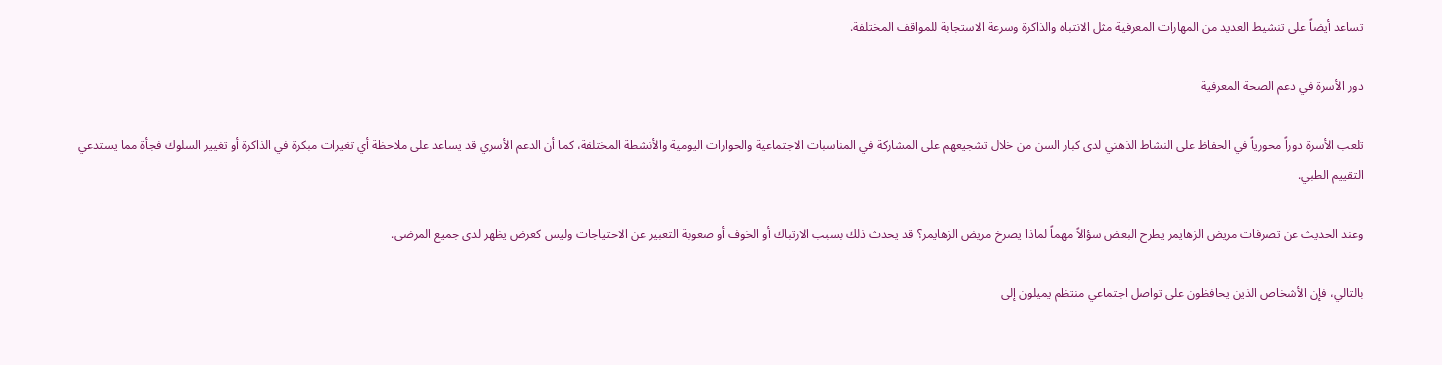تساعد أيضاً على تنشيط العديد من المهارات المعرفية مثل الانتباه والذاكرة وسرعة الاستجابة للمواقف المختلفة.

دور الأسرة في دعم الصحة المعرفية

تلعب الأسرة دوراً محورياً في الحفاظ على النشاط الذهني لدى كبار السن من خلال تشجيعهم على المشاركة في المناسبات الاجتماعية والحوارات اليومية والأنشطة المختلفة، كما أن الدعم الأسري قد يساعد على ملاحظة أي تغيرات مبكرة في الذاكرة أو تغيير السلوك فجأة مما يستدعي التقييم الطبي.

وعند الحديث عن تصرفات مريض الزهايمر يطرح البعض سؤالاً مهماً لماذا يصرخ مريض الزهايمر؟ قد يحدث ذلك بسبب الارتباك أو الخوف أو صعوبة التعبير عن الاحتياجات وليس كعرض يظهر لدى جميع المرضى.

بالتالي، فإن الأشخاص الذين يحافظون على تواصل اجتماعي منتظم يميلون إلى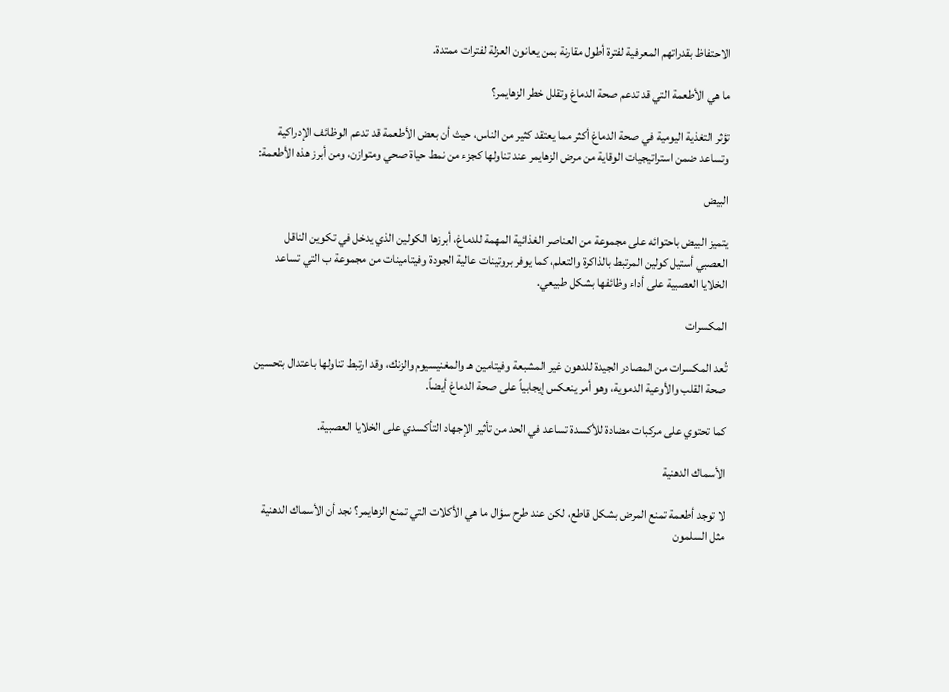الاحتفاظ بقدراتهم المعرفية لفترة أطول مقارنة بمن يعانون العزلة لفترات ممتدة.

ما هي الأطعمة التي قد تدعم صحة الدماغ وتقلل خطر الزهايمر؟

تؤثر التغذية اليومية في صحة الدماغ أكثر مما يعتقد كثير من الناس، حيث أن بعض الأطعمة قد تدعم الوظائف الإدراكية وتساعد ضمن استراتيجيات الوقاية من مرض الزهايمر عند تناولها كجزء من نمط حياة صحي ومتوازن، ومن أبرز هذه الأطعمة:

البيض

يتميز البيض باحتوائه على مجموعة من العناصر الغذائية المهمة للدماغ، أبرزها الكولين الذي يدخل في تكوين الناقل العصبي أستيل كولين المرتبط بالذاكرة والتعلم، كما يوفر بروتينات عالية الجودة وفيتامينات من مجموعة ب التي تساعد الخلايا العصبية على أداء وظائفها بشكل طبيعي.

المكسرات

تُعد المكسرات من المصادر الجيدة للدهون غير المشبعة وفيتامين هـ والمغنيسيوم والزنك، وقد ارتبط تناولها باعتدال بتحسين صحة القلب والأوعية الدموية، وهو أمر ينعكس إيجابياً على صحة الدماغ أيضاً.

كما تحتوي على مركبات مضادة للأكسدة تساعد في الحد من تأثير الإجهاد التأكسدي على الخلايا العصبية.

الأسماك الدهنية

لا توجد أطعمة تمنع المرض بشكل قاطع، لكن عند طرح سؤال ما هي الأكلات التي تمنع الزهايمر؟ نجد أن الأسماك الدهنية مثل السلمون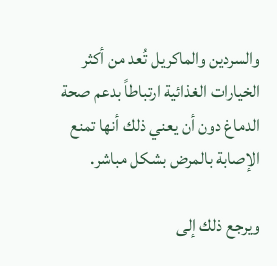والسردين والماكريل تُعد من أكثر الخيارات الغذائية ارتباطاً بدعم صحة الدماغ دون أن يعني ذلك أنها تمنع الإصابة بالمرض بشكل مباشر.

ويرجع ذلك إلى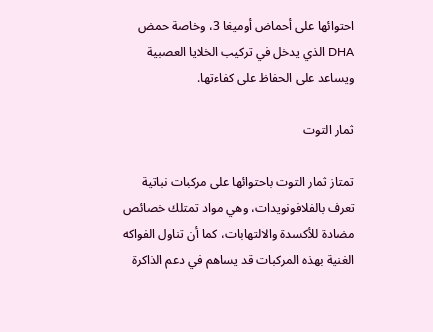احتوائها على أحماض أوميغا 3، وخاصة حمض DHA الذي يدخل في تركيب الخلايا العصبية ويساعد على الحفاظ على كفاءتها.

ثمار التوت

تمتاز ثمار التوت باحتوائها على مركبات نباتية تعرف بالفلافونويدات، وهي مواد تمتلك خصائص مضادة للأكسدة والالتهابات، كما أن تناول الفواكه الغنية بهذه المركبات قد يساهم في دعم الذاكرة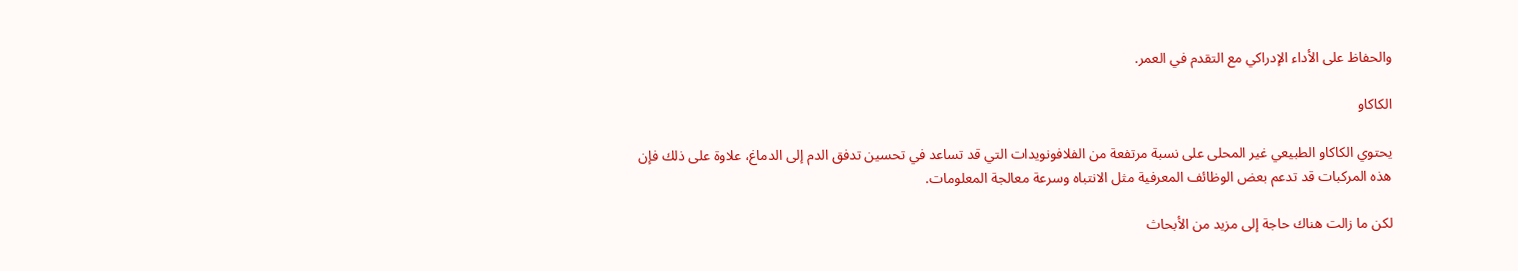والحفاظ على الأداء الإدراكي مع التقدم في العمر.

الكاكاو

يحتوي الكاكاو الطبيعي غير المحلى على نسبة مرتفعة من الفلافونويدات التي قد تساعد في تحسين تدفق الدم إلى الدماغ، علاوة على ذلك فإن هذه المركبات قد تدعم بعض الوظائف المعرفية مثل الانتباه وسرعة معالجة المعلومات.

لكن ما زالت هناك حاجة إلى مزيد من الأبحاث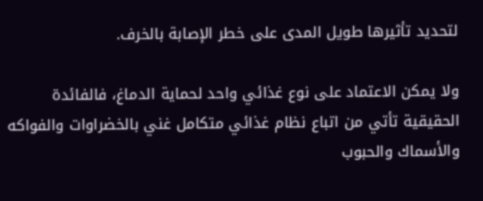لتحديد تأثيرها طويل المدى على خطر الإصابة بالخرف.

ولا يمكن الاعتماد على نوع غذائي واحد لحماية الدماغ، فالفائدة الحقيقية تأتي من اتباع نظام غذائي متكامل غني بالخضراوات والفواكه والأسماك والحبوب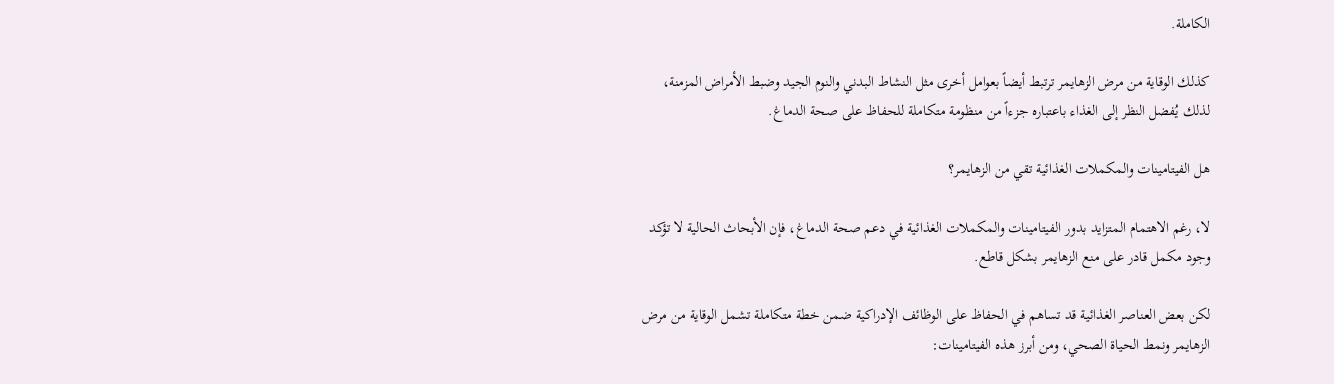الكاملة.

كذلك الوقاية من مرض الزهايمر ترتبط أيضاً بعوامل أخرى مثل النشاط البدني والنوم الجيد وضبط الأمراض المزمنة، لذلك يُفضل النظر إلى الغذاء باعتباره جزءاً من منظومة متكاملة للحفاظ على صحة الدماغ.

هل الفيتامينات والمكملات الغذائية تقي من الزهايمر؟

لا، رغم الاهتمام المتزايد بدور الفيتامينات والمكملات الغذائية في دعم صحة الدماغ، فإن الأبحاث الحالية لا تؤكد وجود مكمل قادر على منع الزهايمر بشكل قاطع.

لكن بعض العناصر الغذائية قد تساهم في الحفاظ على الوظائف الإدراكية ضمن خطة متكاملة تشمل الوقاية من مرض الزهايمر ونمط الحياة الصحي، ومن أبرز هذه الفيتامينات: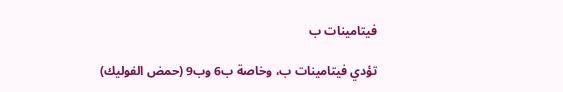فيتامينات ب

تؤدي فيتامينات ب، وخاصة ب6 وب9 (حمض الفوليك)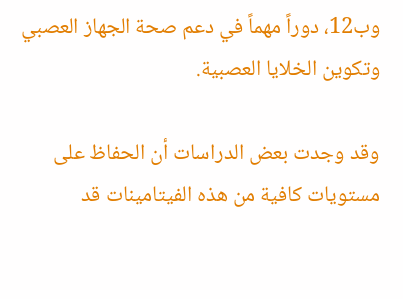وب12، دوراً مهماً في دعم صحة الجهاز العصبي وتكوين الخلايا العصبية.

وقد وجدت بعض الدراسات أن الحفاظ على مستويات كافية من هذه الفيتامينات قد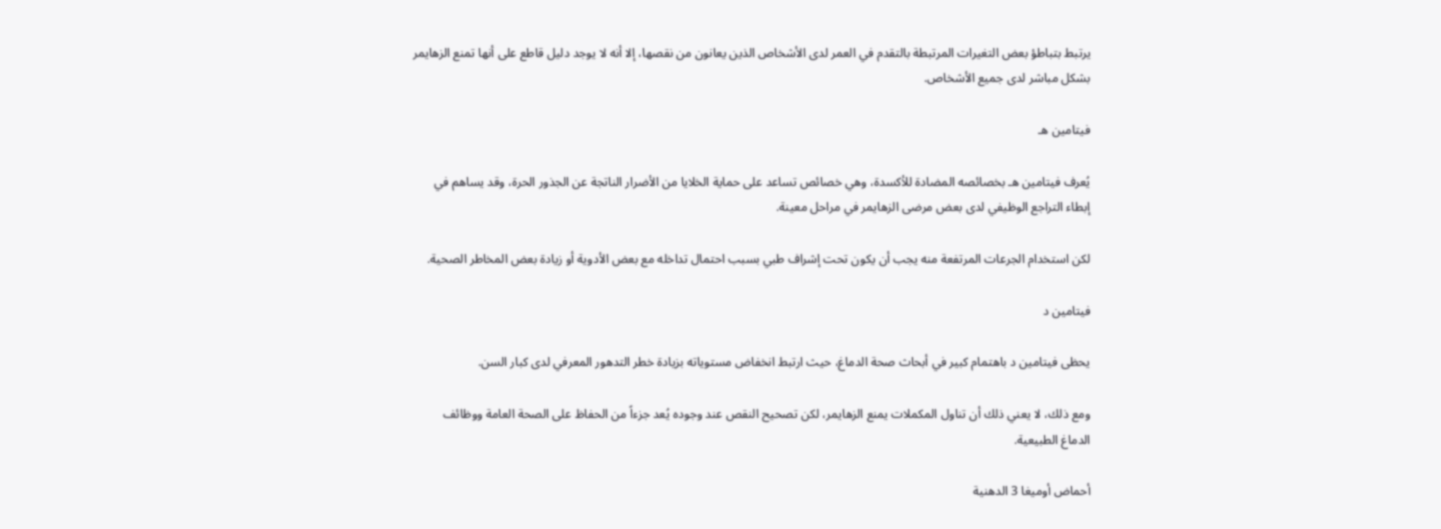يرتبط بتباطؤ بعض التغيرات المرتبطة بالتقدم في العمر لدى الأشخاص الذين يعانون من نقصها، إلا أنه لا يوجد دليل قاطع على أنها تمنع الزهايمر بشكل مباشر لدى جميع الأشخاص.

فيتامين هـ

يُعرف فيتامين هـ بخصائصه المضادة للأكسدة، وهي خصائص تساعد على حماية الخلايا من الأضرار الناتجة عن الجذور الحرة، وقد يساهم في إبطاء التراجع الوظيفي لدى بعض مرضى الزهايمر في مراحل معينة.

لكن استخدام الجرعات المرتفعة منه يجب أن يكون تحت إشراف طبي بسبب احتمال تداخله مع بعض الأدوية أو زيادة بعض المخاطر الصحية.

فيتامين د

يحظى فيتامين د باهتمام كبير في أبحاث صحة الدماغ، حيث ارتبط انخفاض مستوياته بزيادة خطر التدهور المعرفي لدى كبار السن.

ومع ذلك، لا يعني ذلك أن تناول المكملات يمنع الزهايمر، لكن تصحيح النقص عند وجوده يُعد جزءاً من الحفاظ على الصحة العامة ووظائف الدماغ الطبيعية.

أحماض أوميغا 3 الدهنية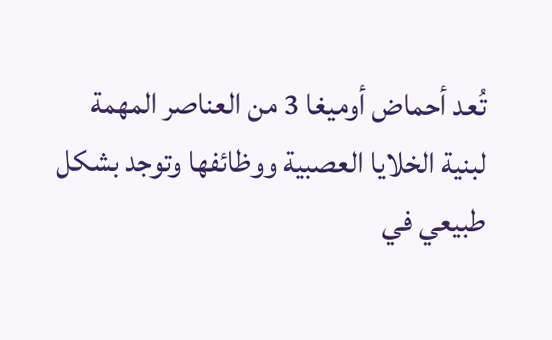تُعد أحماض أوميغا 3 من العناصر المهمة لبنية الخلايا العصبية ووظائفها وتوجد بشكل طبيعي في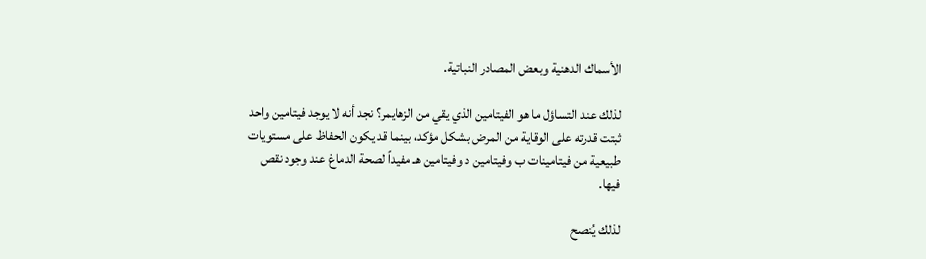الأسماك الدهنية وبعض المصادر النباتية.

لذلك عند التساؤل ما هو الفيتامين الذي يقي من الزهايمر؟ نجد أنه لا يوجد فيتامين واحد ثبتت قدرته على الوقاية من المرض بشكل مؤكد، بينما قد يكون الحفاظ على مستويات طبيعية من فيتامينات ب وفيتامين د وفيتامين هـ مفيداً لصحة الدماغ عند وجود نقص فيها.

لذلك يُنصح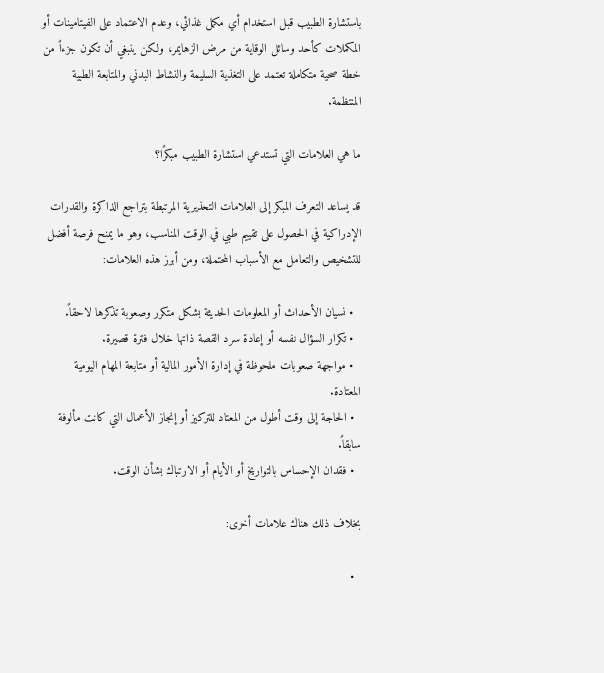باستشارة الطبيب قبل استخدام أي مكمل غذائي، وعدم الاعتماد على الفيتامينات أو المكملات كأحد وسائل الوقاية من مرض الزهايمر، ولكن ينبغي أن تكون جزءاً من خطة صحية متكاملة تعتمد على التغذية السليمة والنشاط البدني والمتابعة الطبية المنتظمة.

ما هي العلامات التي تستدعي استشارة الطبيب مبكرًا؟

قد يساعد التعرف المبكر إلى العلامات التحذيرية المرتبطة بتراجع الذاكرة والقدرات الإدراكية في الحصول على تقييم طبي في الوقت المناسب، وهو ما يمنح فرصة أفضل للتشخيص والتعامل مع الأسباب المحتملة، ومن أبرز هذه العلامات:

  • نسيان الأحداث أو المعلومات الحديثة بشكل متكرر وصعوبة تذكرها لاحقاً.
  • تكرار السؤال نفسه أو إعادة سرد القصة ذاتها خلال فترة قصيرة.
  • مواجهة صعوبات ملحوظة في إدارة الأمور المالية أو متابعة المهام اليومية المعتادة.
  • الحاجة إلى وقت أطول من المعتاد للتركيز أو إنجاز الأعمال التي كانت مألوفة سابقاً.
  • فقدان الإحساس بالتواريخ أو الأيام أو الارتباك بشأن الوقت.

بخلاف ذلك هناك علامات أخرى:

  •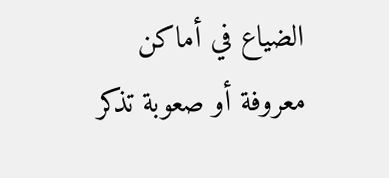الضياع في أماكن معروفة أو صعوبة تذكر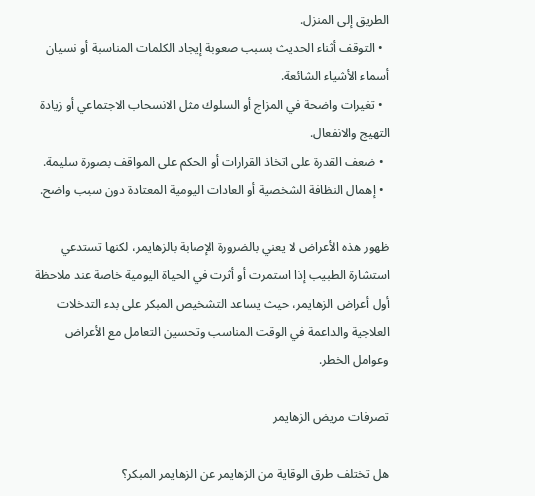الطريق إلى المنزل.
  • التوقف أثناء الحديث بسبب صعوبة إيجاد الكلمات المناسبة أو نسيان أسماء الأشياء الشائعة.
  • تغيرات واضحة في المزاج أو السلوك مثل الانسحاب الاجتماعي أو زيادة التهيج والانفعال.
  • ضعف القدرة على اتخاذ القرارات أو الحكم على المواقف بصورة سليمة.
  • إهمال النظافة الشخصية أو العادات اليومية المعتادة دون سبب واضح.

ظهور هذه الأعراض لا يعني بالضرورة الإصابة بالزهايمر، لكنها تستدعي استشارة الطبيب إذا استمرت أو أثرت في الحياة اليومية خاصة عند ملاحظة أول أعراض الزهايمر، حيث يساعد التشخيص المبكر على بدء التدخلات العلاجية والداعمة في الوقت المناسب وتحسين التعامل مع الأعراض وعوامل الخطر.

تصرفات مريض الزهايمر

هل تختلف طرق الوقاية من الزهايمر عن الزهايمر المبكر؟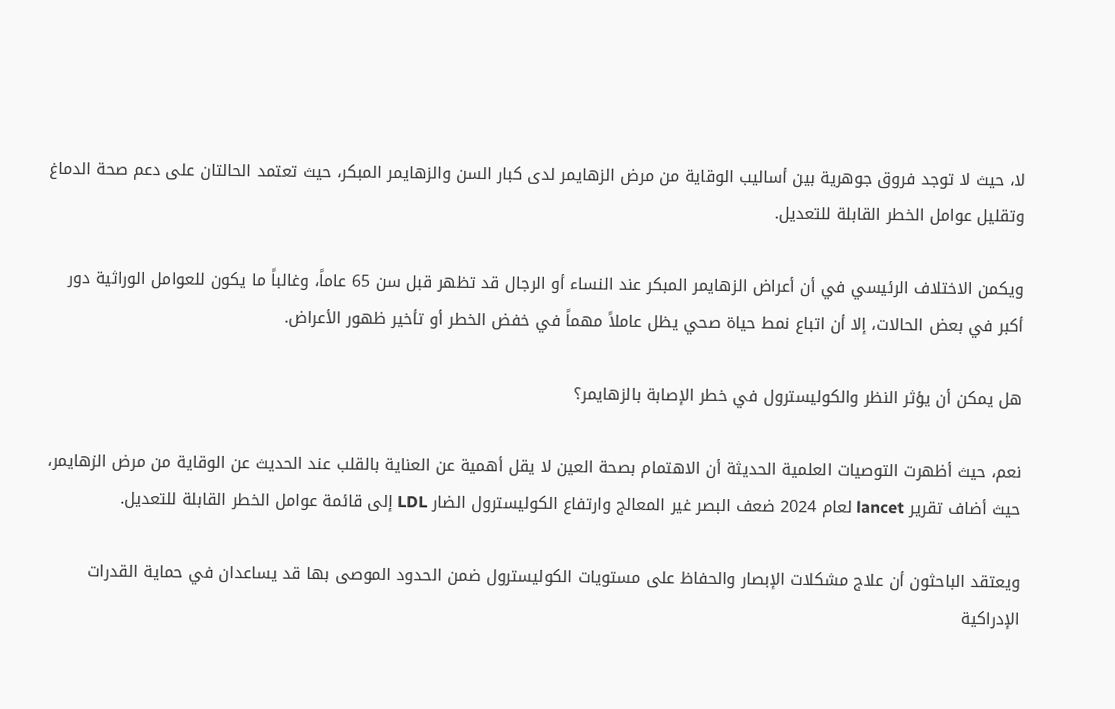لا، حيث لا توجد فروق جوهرية بين أساليب الوقاية من مرض الزهايمر لدى كبار السن والزهايمر المبكر، حيث تعتمد الحالتان على دعم صحة الدماغ وتقليل عوامل الخطر القابلة للتعديل.

ويكمن الاختلاف الرئيسي في أن أعراض الزهايمر المبكر عند النساء أو الرجال قد تظهر قبل سن 65 عاماً، وغالباً ما يكون للعوامل الوراثية دور أكبر في بعض الحالات، إلا أن اتباع نمط حياة صحي يظل عاملاً مهماً في خفض الخطر أو تأخير ظهور الأعراض.

هل يمكن أن يؤثر النظر والكوليسترول في خطر الإصابة بالزهايمر؟

نعم، حيث أظهرت التوصيات العلمية الحديثة أن الاهتمام بصحة العين لا يقل أهمية عن العناية بالقلب عند الحديث عن الوقاية من مرض الزهايمر، حيث أضاف تقرير lancet لعام 2024 ضعف البصر غير المعالج وارتفاع الكوليسترول الضار LDL إلى قائمة عوامل الخطر القابلة للتعديل.

ويعتقد الباحثون أن علاج مشكلات الإبصار والحفاظ على مستويات الكوليسترول ضمن الحدود الموصى بها قد يساعدان في حماية القدرات الإدراكية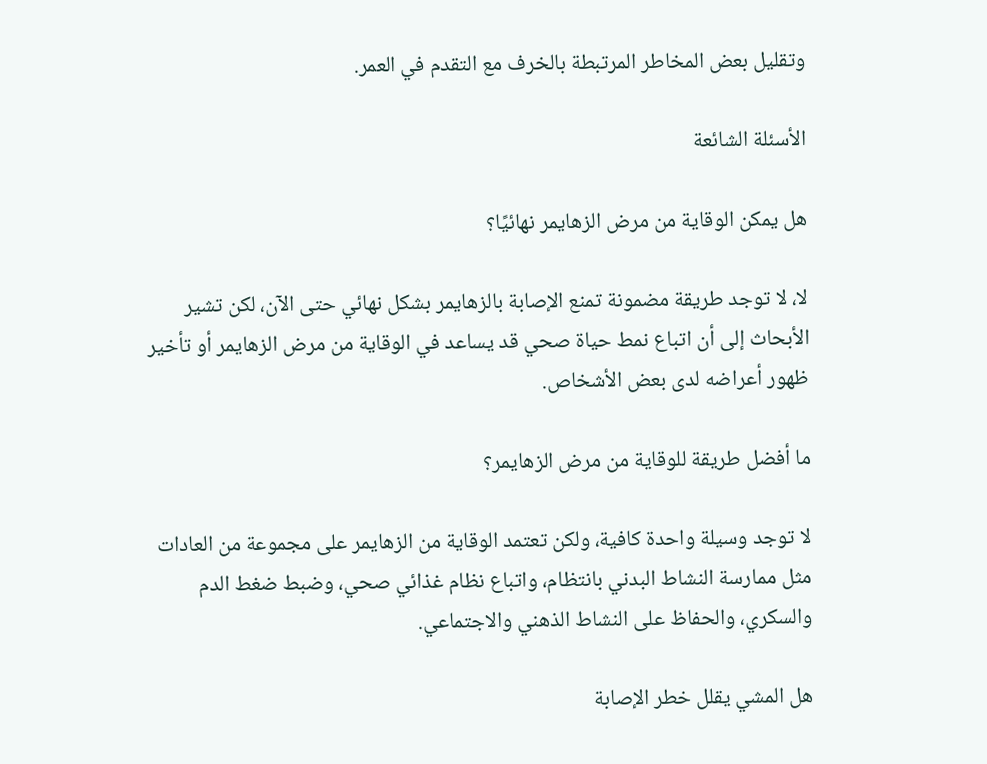وتقليل بعض المخاطر المرتبطة بالخرف مع التقدم في العمر.

الأسئلة الشائعة

هل يمكن الوقاية من مرض الزهايمر نهائيًا؟

لا، لا توجد طريقة مضمونة تمنع الإصابة بالزهايمر بشكل نهائي حتى الآن، لكن تشير الأبحاث إلى أن اتباع نمط حياة صحي قد يساعد في الوقاية من مرض الزهايمر أو تأخير ظهور أعراضه لدى بعض الأشخاص.

ما أفضل طريقة للوقاية من مرض الزهايمر؟

لا توجد وسيلة واحدة كافية، ولكن تعتمد الوقاية من الزهايمر على مجموعة من العادات مثل ممارسة النشاط البدني بانتظام، واتباع نظام غذائي صحي، وضبط ضغط الدم والسكري، والحفاظ على النشاط الذهني والاجتماعي.

هل المشي يقلل خطر الإصابة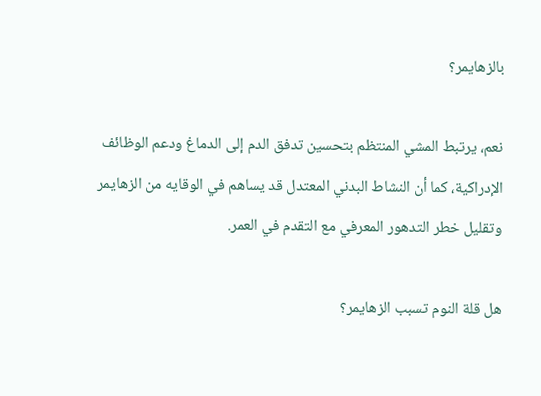بالزهايمر؟

نعم، يرتبط المشي المنتظم بتحسين تدفق الدم إلى الدماغ ودعم الوظائف الإدراكية، كما أن النشاط البدني المعتدل قد يساهم في الوقايه من الزهايمر وتقليل خطر التدهور المعرفي مع التقدم في العمر.

هل قلة النوم تسبب الزهايمر؟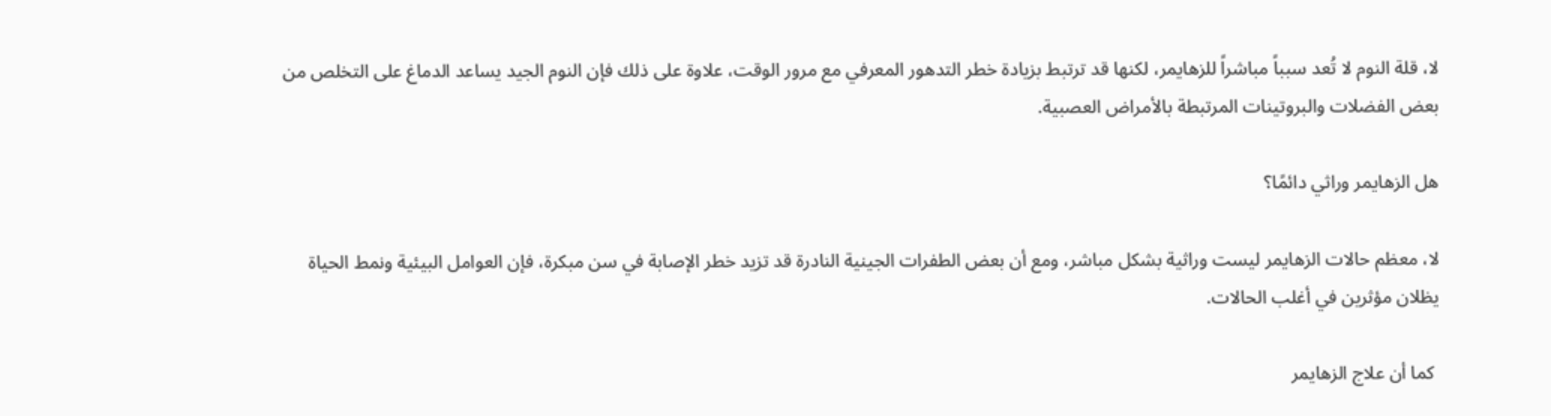لا، قلة النوم لا تُعد سبباً مباشراً للزهايمر، لكنها قد ترتبط بزيادة خطر التدهور المعرفي مع مرور الوقت، علاوة على ذلك فإن النوم الجيد يساعد الدماغ على التخلص من بعض الفضلات والبروتينات المرتبطة بالأمراض العصبية.

هل الزهايمر وراثي دائمًا؟

لا، معظم حالات الزهايمر ليست وراثية بشكل مباشر، ومع أن بعض الطفرات الجينية النادرة قد تزيد خطر الإصابة في سن مبكرة، فإن العوامل البيئية ونمط الحياة يظلان مؤثرين في أغلب الحالات.

 كما أن علاج الزهايمر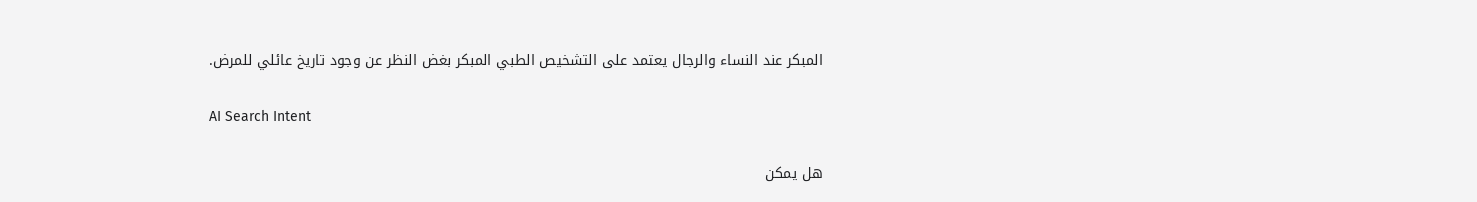المبكر عند النساء والرجال يعتمد على التشخيص الطبي المبكر بغض النظر عن وجود تاريخ عائلي للمرض.

AI Search Intent

هل يمكن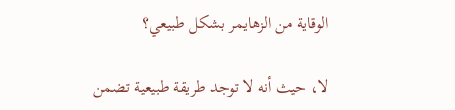الوقاية من الزهايمر بشكل طبيعي؟

لا، حيث أنه لا توجد طريقة طبيعية تضمن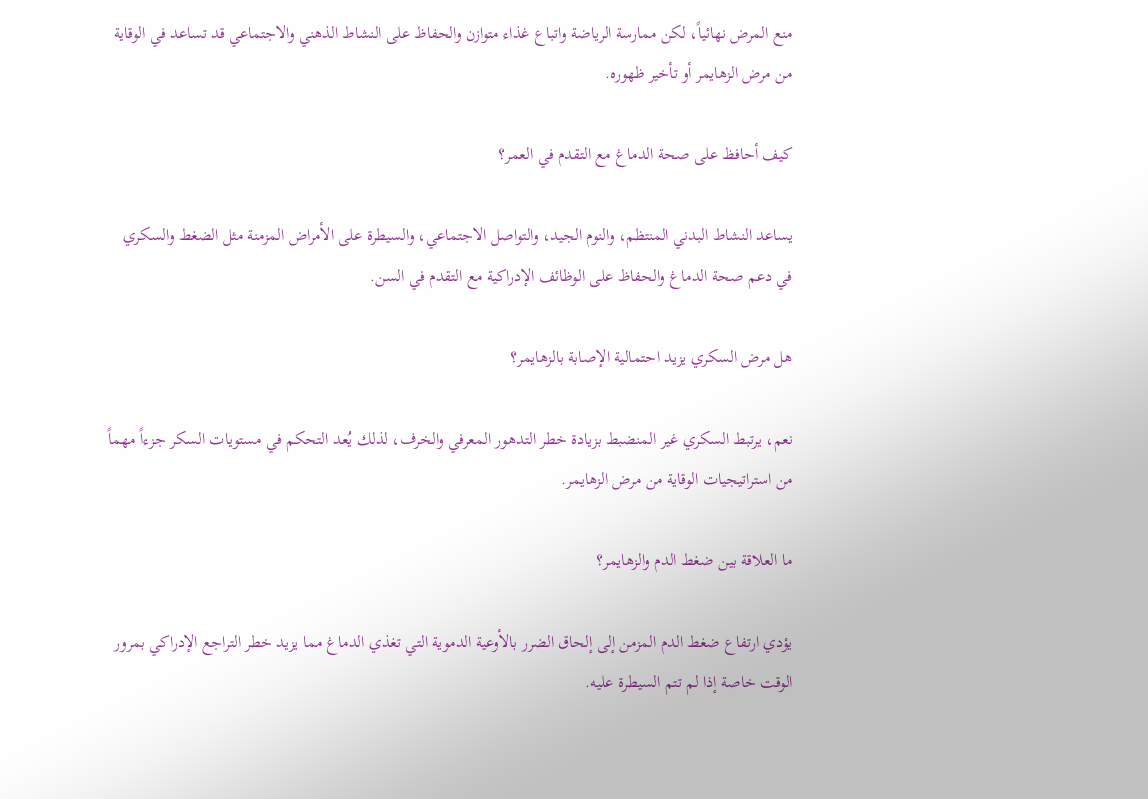منع المرض نهائياً، لكن ممارسة الرياضة واتباع غذاء متوازن والحفاظ على النشاط الذهني والاجتماعي قد تساعد في الوقاية من مرض الزهايمر أو تأخير ظهوره.

كيف أحافظ على صحة الدماغ مع التقدم في العمر؟

يساعد النشاط البدني المنتظم، والنوم الجيد، والتواصل الاجتماعي، والسيطرة على الأمراض المزمنة مثل الضغط والسكري في دعم صحة الدماغ والحفاظ على الوظائف الإدراكية مع التقدم في السن.

هل مرض السكري يزيد احتمالية الإصابة بالزهايمر؟

نعم، يرتبط السكري غير المنضبط بزيادة خطر التدهور المعرفي والخرف، لذلك يُعد التحكم في مستويات السكر جزءاً مهماً من استراتيجيات الوقاية من مرض الزهايمر.

ما العلاقة بين ضغط الدم والزهايمر؟

يؤدي ارتفاع ضغط الدم المزمن إلى إلحاق الضرر بالأوعية الدموية التي تغذي الدماغ مما يزيد خطر التراجع الإدراكي بمرور الوقت خاصة إذا لم تتم السيطرة عليه.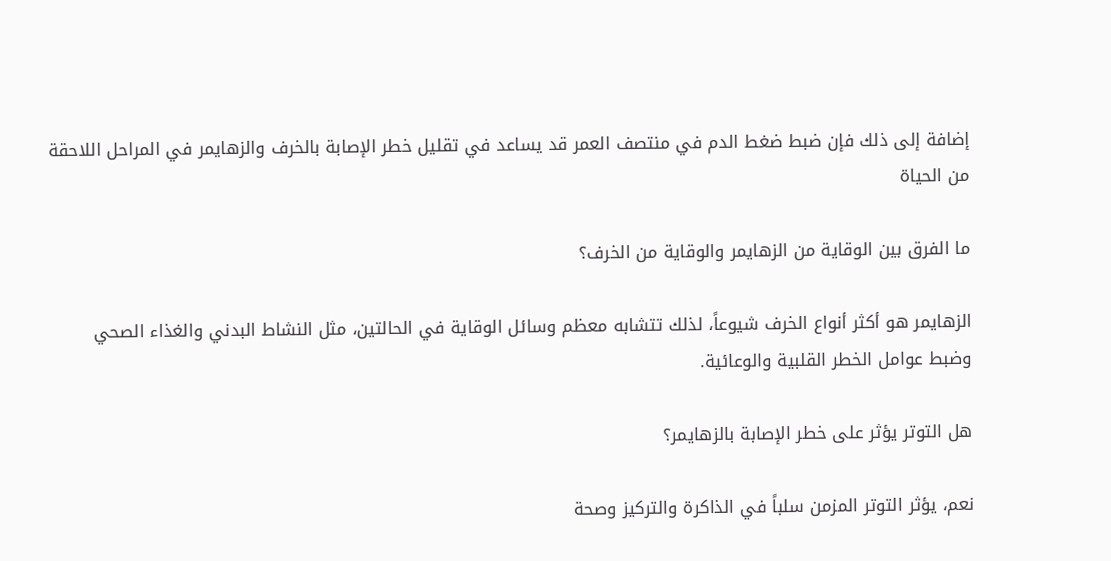إضافة إلى ذلك فإن ضبط ضغط الدم في منتصف العمر قد يساعد في تقليل خطر الإصابة بالخرف والزهايمر في المراحل اللاحقة من الحياة

ما الفرق بين الوقاية من الزهايمر والوقاية من الخرف؟

الزهايمر هو أكثر أنواع الخرف شيوعاً، لذلك تتشابه معظم وسائل الوقاية في الحالتين، مثل النشاط البدني والغذاء الصحي وضبط عوامل الخطر القلبية والوعائية.

هل التوتر يؤثر على خطر الإصابة بالزهايمر؟

نعم، يؤثر التوتر المزمن سلباً في الذاكرة والتركيز وصحة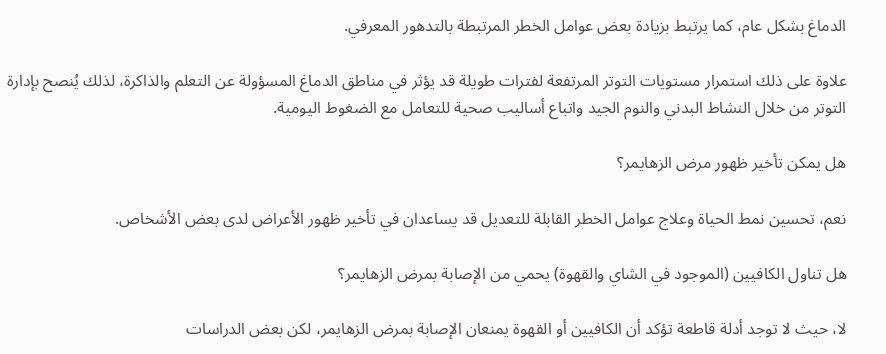الدماغ بشكل عام، كما يرتبط بزيادة بعض عوامل الخطر المرتبطة بالتدهور المعرفي.

علاوة على ذلك استمرار مستويات التوتر المرتفعة لفترات طويلة قد يؤثر في مناطق الدماغ المسؤولة عن التعلم والذاكرة، لذلك يُنصح بإدارة التوتر من خلال النشاط البدني والنوم الجيد واتباع أساليب صحية للتعامل مع الضغوط اليومية.

هل يمكن تأخير ظهور مرض الزهايمر؟

نعم، تحسين نمط الحياة وعلاج عوامل الخطر القابلة للتعديل قد يساعدان في تأخير ظهور الأعراض لدى بعض الأشخاص.

هل تناول الكافيين (الموجود في الشاي والقهوة) يحمي من الإصابة بمرض الزهايمر؟

لا، حيث لا توجد أدلة قاطعة تؤكد أن الكافيين أو القهوة يمنعان الإصابة بمرض الزهايمر، لكن بعض الدراسات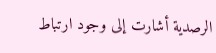الرصدية أشارت إلى وجود ارتباط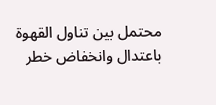محتمل بين تناول القهوة باعتدال وانخفاض خطر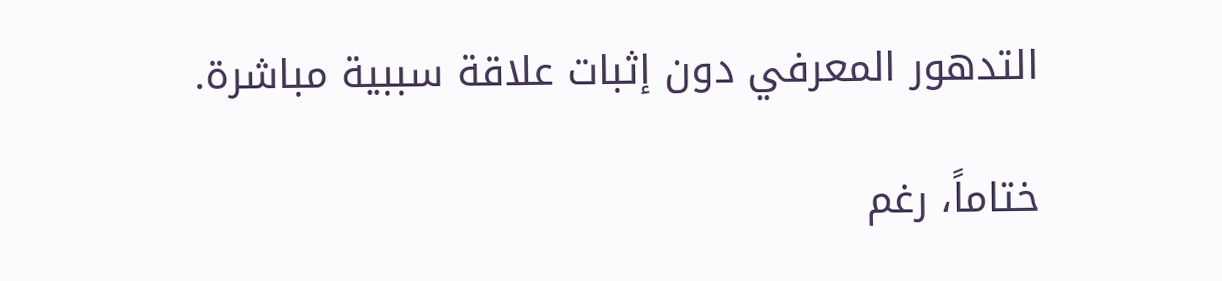التدهور المعرفي دون إثبات علاقة سببية مباشرة.

ختاماً، رغم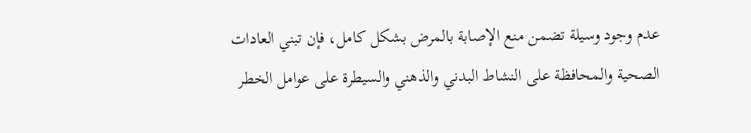عدم وجود وسيلة تضمن منع الإصابة بالمرض بشكل كامل، فإن تبني العادات الصحية والمحافظة على النشاط البدني والذهني والسيطرة على عوامل الخطر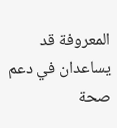المعروفة قد يساعدان في دعم صحة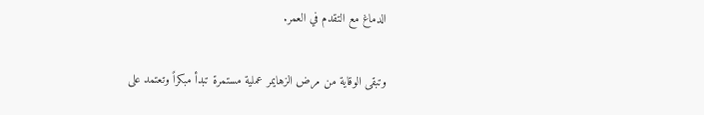الدماغ مع التقدم في العمر.

وتبقى الوقاية من مرض الزهايمر عملية مستمرة تبدأ مبكراً وتعتمد على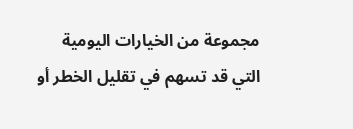مجموعة من الخيارات اليومية التي قد تسهم في تقليل الخطر أو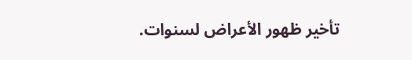تأخير ظهور الأعراض لسنوات.